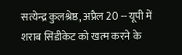सत्येन्द्र कुलश्रेष्ठ, अप्रैल 20 -- यूपी में शराब सिंडीकेट को खत्म करने के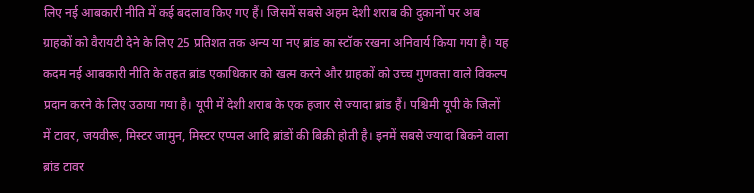लिए नई आबकारी नीति में कई बदलाव किए गए हैं। जिसमें सबसे अहम देशी शराब की दुकानों पर अब ग्राहकों को वैरायटी देने के लिए 25 प्रतिशत तक अन्य या नए ब्रांड का स्टॉक रखना अनिवार्य किया गया है। यह कदम नई आबकारी नीति के तहत ब्रांड एकाधिकार को खत्म करने और ग्राहकों को उच्च गुणवत्ता वाले विकल्प प्रदान करने के लिए उठाया गया है। यूपी में देशी शराब के एक हजार से ज्यादा ब्रांड हैं। पश्चिमी यूपी के जिलों में टावर, जयवीरू, मिस्टर जामुन, मिस्टर एप्पल आदि ब्रांडों की बिक्री होती है। इनमें सबसे ज्यादा बिकने वाला ब्रांड टावर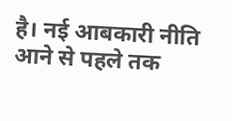है। नई आबकारी नीति आने से पहले तक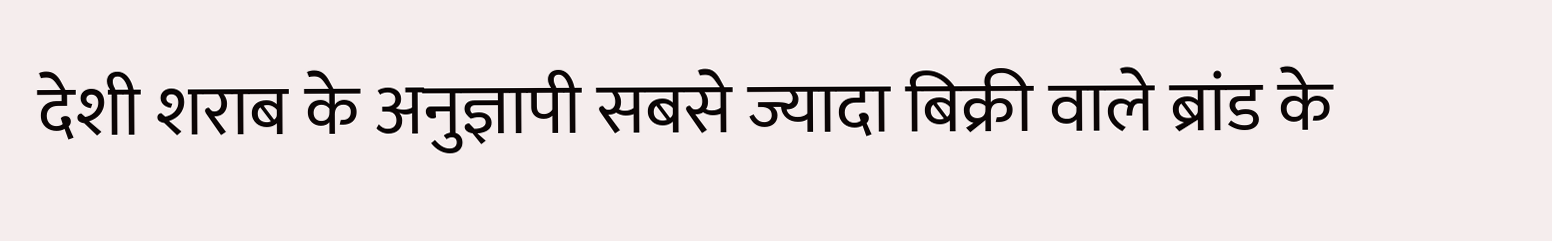देशी शराब के अनुज्ञापी सबसे ज्यादा बिक्री वाले ब्रांड के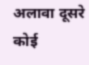अलावा दूसरे कोई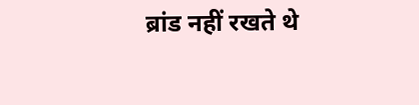ब्रांड नहीं रखते थे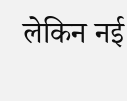लेकिन नई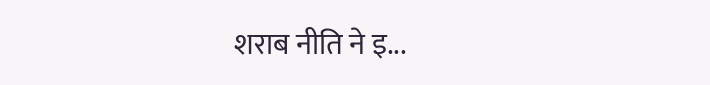शराब नीति ने इ...